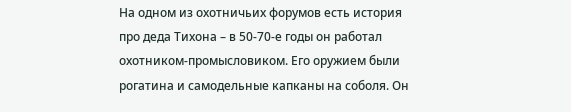На одном из охотничьих форумов есть история про деда Тихона – в 50-70-е годы он работал охотником-промысловиком. Его оружием были рогатина и самодельные капканы на соболя. Он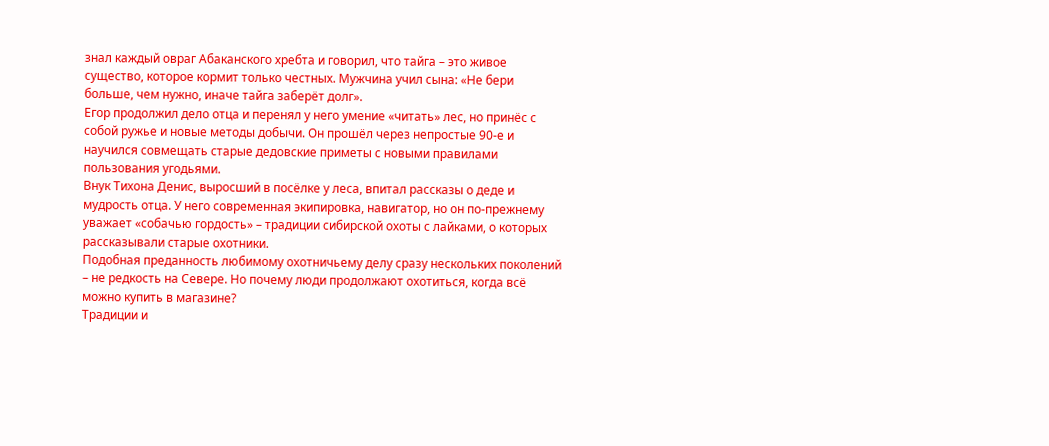знал каждый овраг Абаканского хребта и говорил, что тайга – это живое существо, которое кормит только честных. Мужчина учил сына: «Не бери больше, чем нужно, иначе тайга заберёт долг».
Егор продолжил дело отца и перенял у него умение «читать» лес, но принёс с собой ружье и новые методы добычи. Он прошёл через непростые 90-е и научился совмещать старые дедовские приметы с новыми правилами пользования угодьями.
Внук Тихона Денис, выросший в посёлке у леса, впитал рассказы о деде и мудрость отца. У него современная экипировка, навигатор, но он по-прежнему уважает «собачью гордость» – традиции сибирской охоты с лайками, о которых рассказывали старые охотники.
Подобная преданность любимому охотничьему делу сразу нескольких поколений – не редкость на Севере. Но почему люди продолжают охотиться, когда всё можно купить в магазине?
Традиции и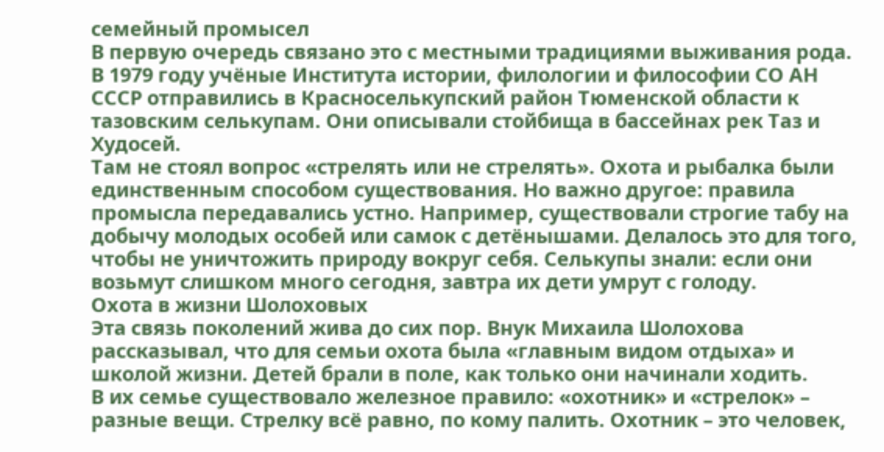семейный промысел
В первую очередь связано это с местными традициями выживания рода. В 1979 году учёные Института истории, филологии и философии СО АН СССР отправились в Красноселькупский район Тюменской области к тазовским селькупам. Они описывали стойбища в бассейнах рек Таз и Худосей.
Там не стоял вопрос «стрелять или не стрелять». Охота и рыбалка были единственным способом существования. Но важно другое: правила промысла передавались устно. Например, существовали строгие табу на добычу молодых особей или самок с детёнышами. Делалось это для того, чтобы не уничтожить природу вокруг себя. Селькупы знали: если они возьмут слишком много сегодня, завтра их дети умрут с голоду.
Охота в жизни Шолоховых
Эта связь поколений жива до сих пор. Внук Михаила Шолохова рассказывал, что для семьи охота была «главным видом отдыха» и школой жизни. Детей брали в поле, как только они начинали ходить.
В их семье существовало железное правило: «охотник» и «стрелок» – разные вещи. Стрелку всё равно, по кому палить. Охотник – это человек,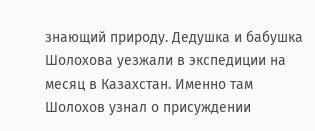знающий природу. Дедушка и бабушка Шолохова уезжали в экспедиции на месяц в Казахстан. Именно там Шолохов узнал о присуждении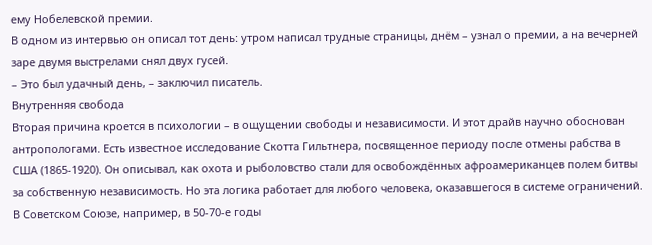ему Нобелевской премии.
В одном из интервью он описал тот день: утром написал трудные страницы, днём – узнал о премии, а на вечерней заре двумя выстрелами снял двух гусей.
– Это был удачный день, – заключил писатель.
Внутренняя свобода
Вторая причина кроется в психологии – в ощущении свободы и независимости. И этот драйв научно обоснован антропологами. Есть известное исследование Скотта Гильтнера, посвященное периоду после отмены рабства в США (1865-1920). Он описывал, как охота и рыболовство стали для освобождённых афроамериканцев полем битвы за собственную независимость. Но эта логика работает для любого человека, оказавшегося в системе ограничений.
В Советском Союзе, например, в 50-70-е годы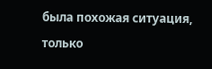была похожая ситуация, только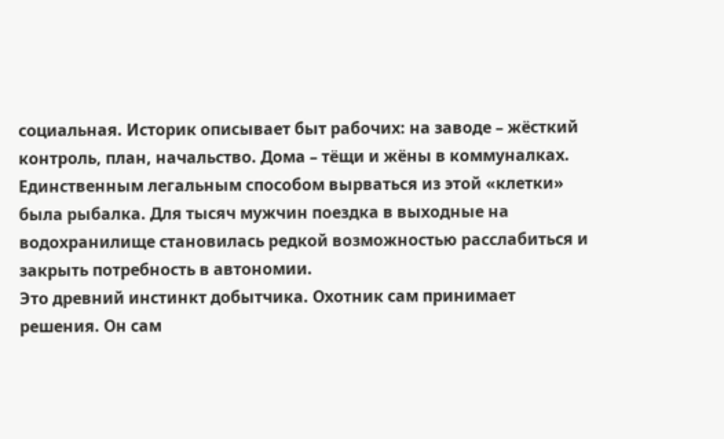социальная. Историк описывает быт рабочих: на заводе – жёсткий контроль, план, начальство. Дома – тёщи и жёны в коммуналках. Единственным легальным способом вырваться из этой «клетки» была рыбалка. Для тысяч мужчин поездка в выходные на водохранилище становилась редкой возможностью расслабиться и закрыть потребность в автономии.
Это древний инстинкт добытчика. Охотник сам принимает решения. Он сам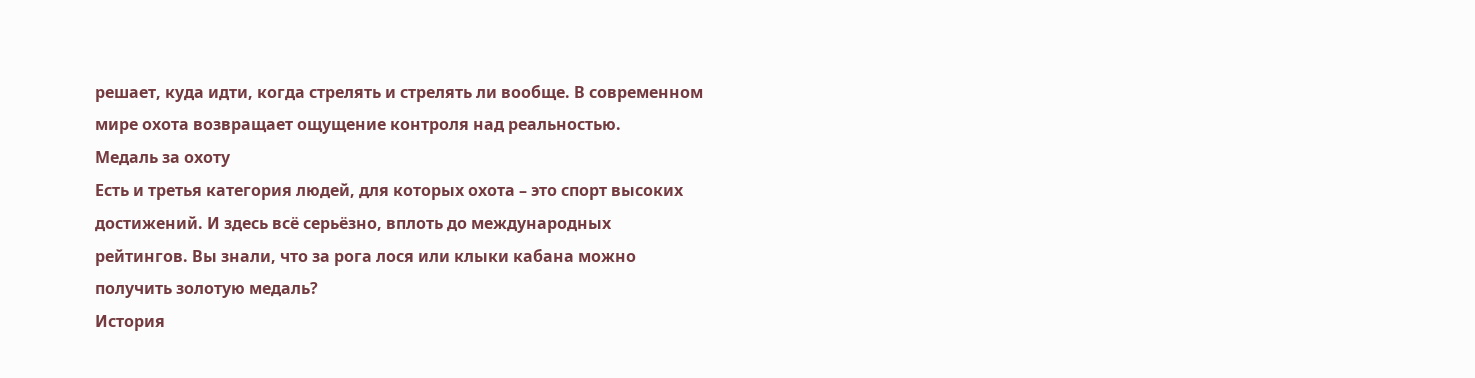решает, куда идти, когда стрелять и стрелять ли вообще. В современном мире охота возвращает ощущение контроля над реальностью.
Медаль за охоту
Есть и третья категория людей, для которых охота – это спорт высоких достижений. И здесь всё серьёзно, вплоть до международных рейтингов. Вы знали, что за рога лося или клыки кабана можно получить золотую медаль?
История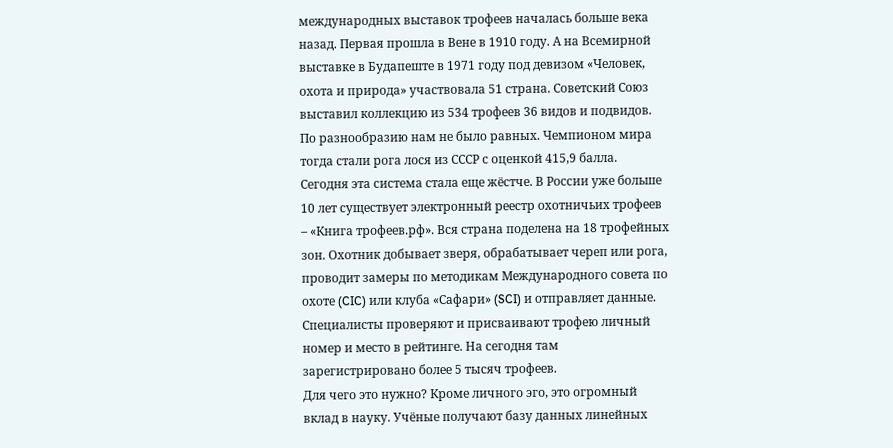международных выставок трофеев началась больше века назад. Первая прошла в Вене в 1910 году. А на Всемирной выставке в Будапеште в 1971 году под девизом «Человек, охота и природа» участвовала 51 страна. Советский Союз выставил коллекцию из 534 трофеев 36 видов и подвидов. По разнообразию нам не было равных. Чемпионом мира тогда стали рога лося из СССР с оценкой 415,9 балла.
Сегодня эта система стала еще жёстче. В России уже больше 10 лет существует электронный реестр охотничьих трофеев – «Книга трофеев.рф». Вся страна поделена на 18 трофейных зон. Охотник добывает зверя, обрабатывает череп или рога, проводит замеры по методикам Международного совета по охоте (CIC) или клуба «Сафари» (SCI) и отправляет данные. Специалисты проверяют и присваивают трофею личный номер и место в рейтинге. На сегодня там зарегистрировано более 5 тысяч трофеев.
Для чего это нужно? Кроме личного эго, это огромный вклад в науку. Учёные получают базу данных линейных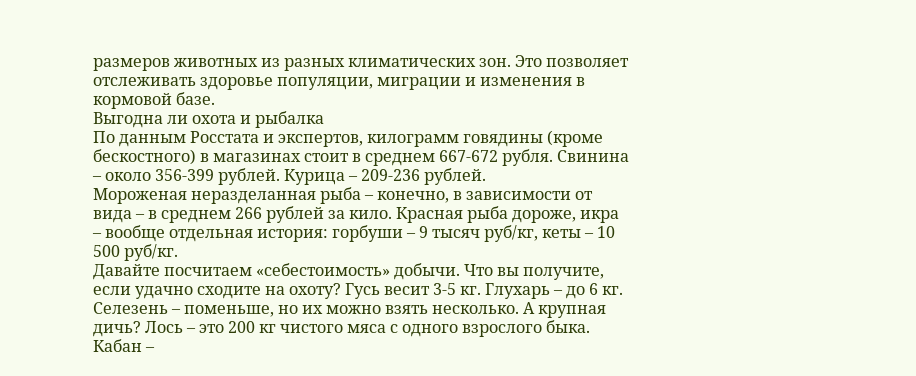размеров животных из разных климатических зон. Это позволяет отслеживать здоровье популяции, миграции и изменения в кормовой базе.
Выгодна ли охота и рыбалка
По данным Росстата и экспертов, килограмм говядины (кроме бескостного) в магазинах стоит в среднем 667-672 рубля. Свинина – около 356-399 рублей. Курица – 209-236 рублей.
Мороженая неразделанная рыба – конечно, в зависимости от вида – в среднем 266 рублей за кило. Красная рыба дороже, икра – вообще отдельная история: горбуши – 9 тысяч руб/кг, кеты – 10 500 руб/кг.
Давайте посчитаем «себестоимость» добычи. Что вы получите, если удачно сходите на охоту? Гусь весит 3-5 кг. Глухарь – до 6 кг. Селезень – поменьше, но их можно взять несколько. А крупная дичь? Лось – это 200 кг чистого мяса с одного взрослого быка. Кабан –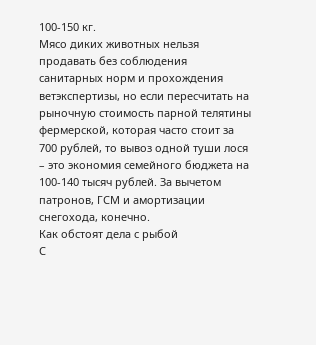100-150 кг.
Мясо диких животных нельзя продавать без соблюдения санитарных норм и прохождения ветэкспертизы, но если пересчитать на рыночную стоимость парной телятины фермерской, которая часто стоит за 700 рублей, то вывоз одной туши лося – это экономия семейного бюджета на 100-140 тысяч рублей. За вычетом патронов, ГСМ и амортизации снегохода, конечно.
Как обстоят дела с рыбой
С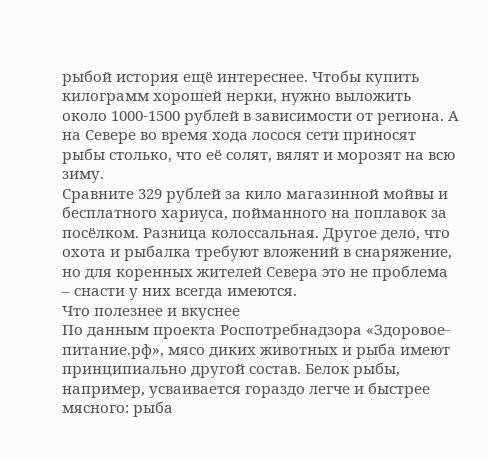рыбой история ещё интереснее. Чтобы купить килограмм хорошей нерки, нужно выложить около 1000-1500 рублей в зависимости от региона. А на Севере во время хода лосося сети приносят рыбы столько, что её солят, вялят и морозят на всю зиму.
Сравните 329 рублей за кило магазинной мойвы и бесплатного хариуса, пойманного на поплавок за посёлком. Разница колоссальная. Другое дело, что охота и рыбалка требуют вложений в снаряжение, но для коренных жителей Севера это не проблема – снасти у них всегда имеются.
Что полезнее и вкуснее
По данным проекта Роспотребнадзора «Здоровое-питание.рф», мясо диких животных и рыба имеют принципиально другой состав. Белок рыбы, например, усваивается гораздо легче и быстрее мясного: рыба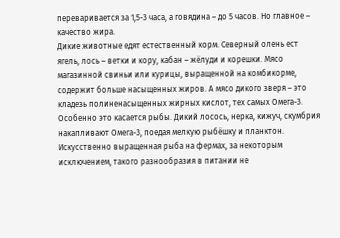переваривается за 1,5-3 часа, а говядина – до 5 часов. Но главное – качество жира.
Дикие животные едят естественный корм. Северный олень ест ягель, лось – ветки и кору, кабан – жёлуди и корешки. Мясо магазинной свиньи или курицы, выращенной на комбикорме, содержит больше насыщенных жиров. А мясо дикого зверя – это кладезь полиненасыщенных жирных кислот, тех самых Омега-3.
Особенно это касается рыбы. Дикий лосось, нерка, кижуч, скумбрия накапливают Омега-3, поедая мелкую рыбёшку и планктон. Искусственно выращенная рыба на фермах, за некоторым исключением, такого разнообразия в питании не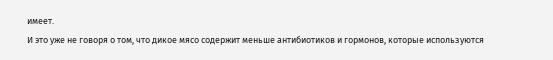имеет.
И это уже не говоря о том, что дикое мясо содержит меньше антибиотиков и гормонов, которые используются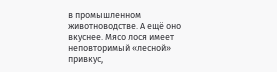в промышленном животноводстве. А ещё оно вкуснее. Мясо лося имеет неповторимый «лесной» привкус,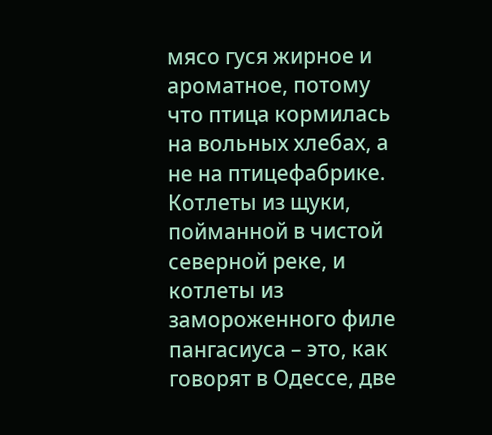мясо гуся жирное и ароматное, потому что птица кормилась на вольных хлебах, а не на птицефабрике.
Котлеты из щуки, пойманной в чистой северной реке, и котлеты из замороженного филе пангасиуса – это, как говорят в Одессе, две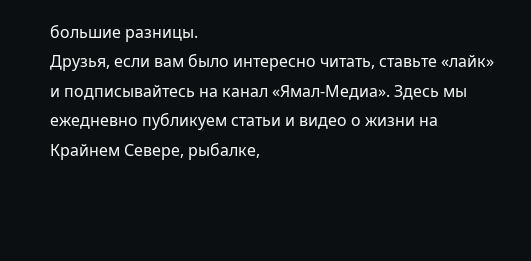большие разницы.
Друзья, если вам было интересно читать, ставьте «лайк» и подписывайтесь на канал «Ямал-Медиа». Здесь мы ежедневно публикуем статьи и видео о жизни на Крайнем Севере, рыбалке,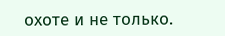охоте и не только.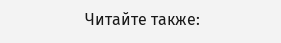Читайте также: